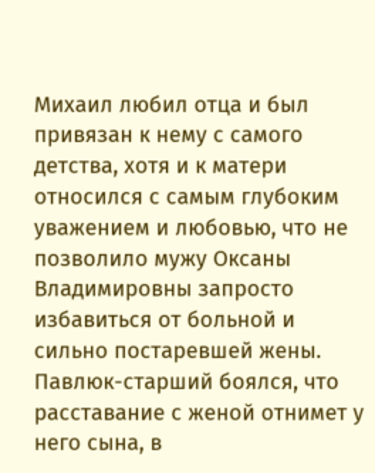Михаил любил отца и был привязан к нему с самого детства, хотя и к матери относился с самым глубоким уважением и любовью, что не позволило мужу Оксаны Владимировны запросто избавиться от больной и сильно постаревшей жены. Павлюк-старший боялся, что расставание с женой отнимет у него сына, в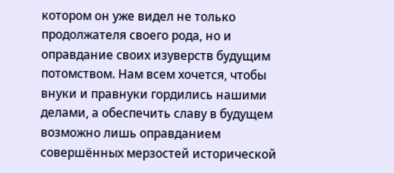котором он уже видел не только продолжателя своего рода, но и оправдание своих изуверств будущим потомством. Нам всем хочется, чтобы внуки и правнуки гордились нашими делами, а обеспечить славу в будущем возможно лишь оправданием совершённых мерзостей исторической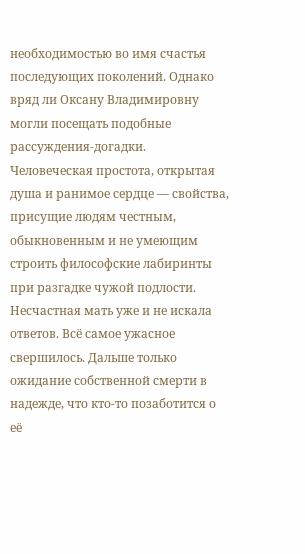необходимостью во имя счастья последующих поколений. Однако вряд ли Оксану Владимировну могли посещать подобные рассуждения-догадки. Человеческая простота, открытая душа и ранимое сердце — свойства, присущие людям честным, обыкновенным и не умеющим строить философские лабиринты при разгадке чужой подлости. Несчастная мать уже и не искала ответов. Всё самое ужасное свершилось. Дальше только ожидание собственной смерти в надежде, что кто-то позаботится о её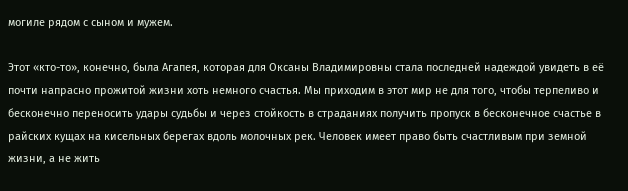могиле рядом с сыном и мужем.

Этот «кто-то», конечно, была Агапея, которая для Оксаны Владимировны стала последней надеждой увидеть в её почти напрасно прожитой жизни хоть немного счастья. Мы приходим в этот мир не для того, чтобы терпеливо и бесконечно переносить удары судьбы и через стойкость в страданиях получить пропуск в бесконечное счастье в райских кущах на кисельных берегах вдоль молочных рек. Человек имеет право быть счастливым при земной жизни, а не жить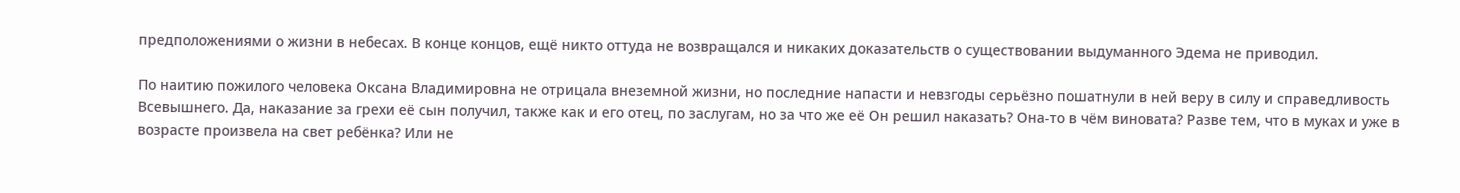предположениями о жизни в небесах. В конце концов, ещё никто оттуда не возвращался и никаких доказательств о существовании выдуманного Эдема не приводил.

По наитию пожилого человека Оксана Владимировна не отрицала внеземной жизни, но последние напасти и невзгоды серьёзно пошатнули в ней веру в силу и справедливость Всевышнего. Да, наказание за грехи её сын получил, также как и его отец, по заслугам, но за что же её Он решил наказать? Она-то в чём виновата? Разве тем, что в муках и уже в возрасте произвела на свет ребёнка? Или не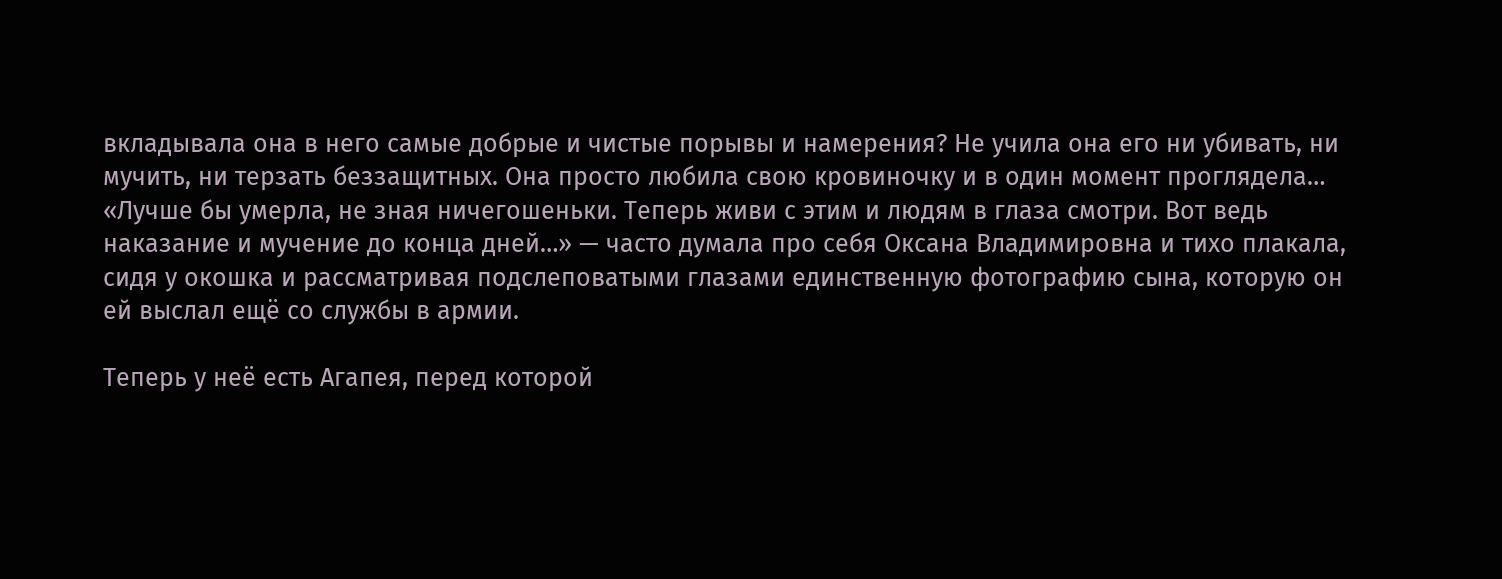вкладывала она в него самые добрые и чистые порывы и намерения? Не учила она его ни убивать, ни мучить, ни терзать беззащитных. Она просто любила свою кровиночку и в один момент проглядела… «Лучше бы умерла, не зная ничегошеньки. Теперь живи с этим и людям в глаза смотри. Вот ведь наказание и мучение до конца дней…» — часто думала про себя Оксана Владимировна и тихо плакала, сидя у окошка и рассматривая подслеповатыми глазами единственную фотографию сына, которую он ей выслал ещё со службы в армии.

Теперь у неё есть Агапея, перед которой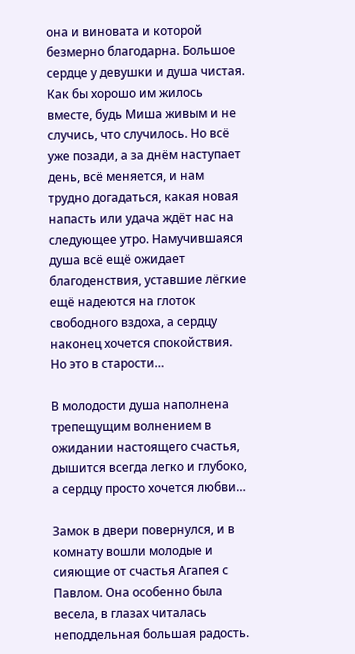она и виновата и которой безмерно благодарна. Большое сердце у девушки и душа чистая. Как бы хорошо им жилось вместе, будь Миша живым и не случись, что случилось. Но всё уже позади, а за днём наступает день, всё меняется, и нам трудно догадаться, какая новая напасть или удача ждёт нас на следующее утро. Намучившаяся душа всё ещё ожидает благоденствия, уставшие лёгкие ещё надеются на глоток свободного вздоха, а сердцу наконец хочется спокойствия. Но это в старости…

В молодости душа наполнена трепещущим волнением в ожидании настоящего счастья, дышится всегда легко и глубоко, а сердцу просто хочется любви…

Замок в двери повернулся, и в комнату вошли молодые и сияющие от счастья Агапея с Павлом. Она особенно была весела, в глазах читалась неподдельная большая радость.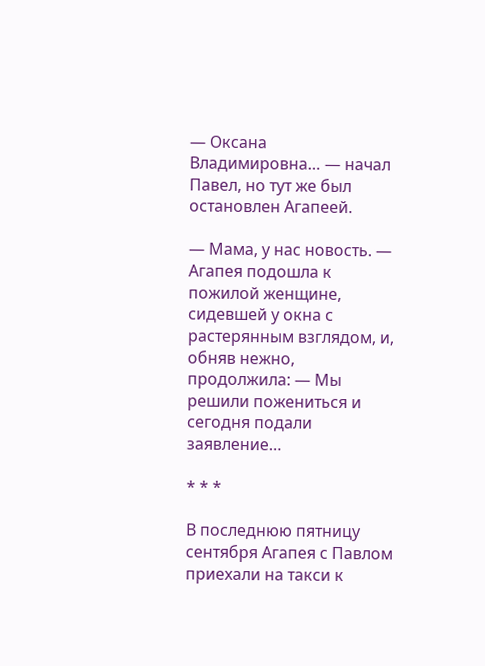— Оксана Владимировна… — начал Павел, но тут же был остановлен Агапеей.

— Мама, у нас новость. — Агапея подошла к пожилой женщине, сидевшей у окна с растерянным взглядом, и, обняв нежно, продолжила: — Мы решили пожениться и сегодня подали заявление…

* * *

В последнюю пятницу сентября Агапея с Павлом приехали на такси к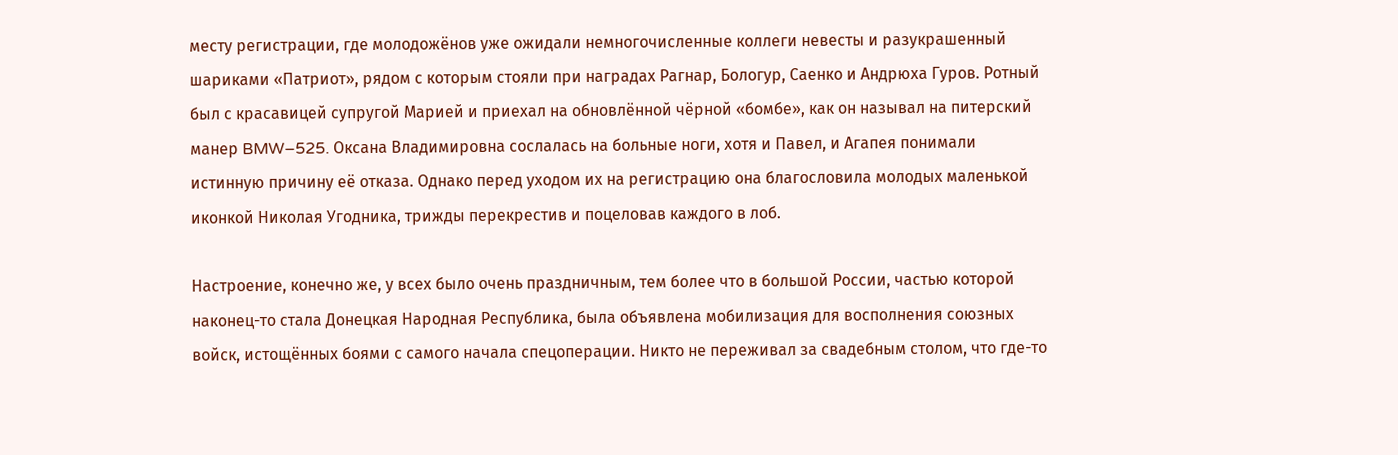месту регистрации, где молодожёнов уже ожидали немногочисленные коллеги невесты и разукрашенный шариками «Патриот», рядом с которым стояли при наградах Рагнар, Бологур, Саенко и Андрюха Гуров. Ротный был с красавицей супругой Марией и приехал на обновлённой чёрной «бомбе», как он называл на питерский манер BMW–525. Оксана Владимировна сослалась на больные ноги, хотя и Павел, и Агапея понимали истинную причину её отказа. Однако перед уходом их на регистрацию она благословила молодых маленькой иконкой Николая Угодника, трижды перекрестив и поцеловав каждого в лоб.

Настроение, конечно же, у всех было очень праздничным, тем более что в большой России, частью которой наконец-то стала Донецкая Народная Республика, была объявлена мобилизация для восполнения союзных войск, истощённых боями с самого начала спецоперации. Никто не переживал за свадебным столом, что где-то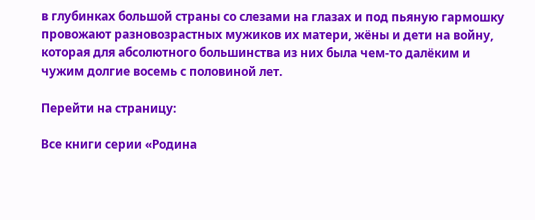в глубинках большой страны со слезами на глазах и под пьяную гармошку провожают разновозрастных мужиков их матери, жёны и дети на войну, которая для абсолютного большинства из них была чем-то далёким и чужим долгие восемь с половиной лет.

Перейти на страницу:

Все книги серии «Родина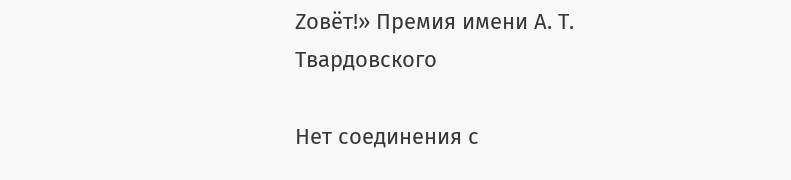Zовёт!» Премия имени А. Т. Твардовского

Нет соединения с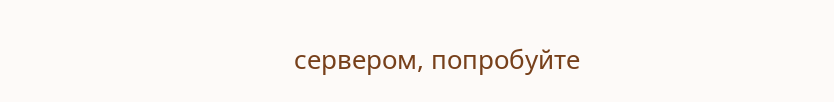сервером, попробуйте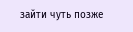зайти чуть позже